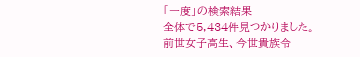「一度」の検索結果
全体で5,434件見つかりました。
前世女子高生、今世貴族令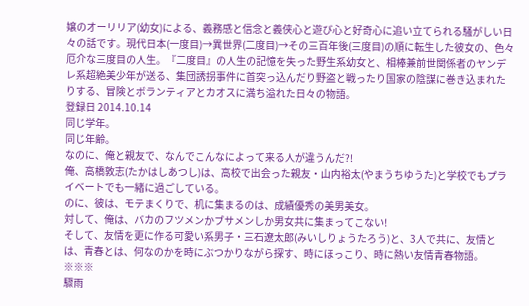嬢のオーリリア(幼女)による、義務感と信念と義侠心と遊び心と好奇心に追い立てられる騒がしい日々の話です。現代日本(一度目)→異世界(二度目)→その三百年後(三度目)の順に転生した彼女の、色々厄介な三度目の人生。『二度目』の人生の記憶を失った野生系幼女と、相棒兼前世関係者のヤンデレ系超絶美少年が送る、集団誘拐事件に首突っ込んだり野盗と戦ったり国家の陰謀に巻き込まれたりする、冒険とボランティアとカオスに満ち溢れた日々の物語。
登録日 2014.10.14
同じ学年。
同じ年齢。
なのに、俺と親友で、なんでこんなによって来る人が違うんだ?!
俺、高橋敦志(たかはしあつし)は、高校で出会った親友・山内裕太(やまうちゆうた)と学校でもプライベートでも一緒に過ごしている。
のに、彼は、モテまくりで、机に集まるのは、成績優秀の美男美女。
対して、俺は、バカのフツメンかブサメンしか男女共に集まってこない!
そして、友情を更に作る可愛い系男子・三石遼太郎(みいしりょうたろう)と、3人で共に、友情とは、青春とは、何なのかを時にぶつかりながら探す、時にほっこり、時に熱い友情青春物語。
※※※
驟雨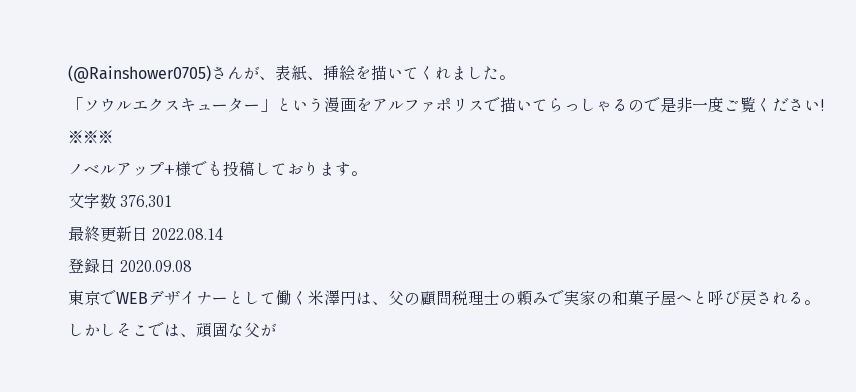(@Rainshower0705)さんが、表紙、挿絵を描いてくれました。
「ソウルエクスキューター」という漫画をアルファポリスで描いてらっしゃるので是非一度ご覧ください!
※※※
ノベルアップ+様でも投稿しております。
文字数 376,301
最終更新日 2022.08.14
登録日 2020.09.08
東京でWEBデザイナーとして働く米澤円は、父の顧問税理士の頼みで実家の和菓子屋へと呼び戻される。
しかしそこでは、頑固な父が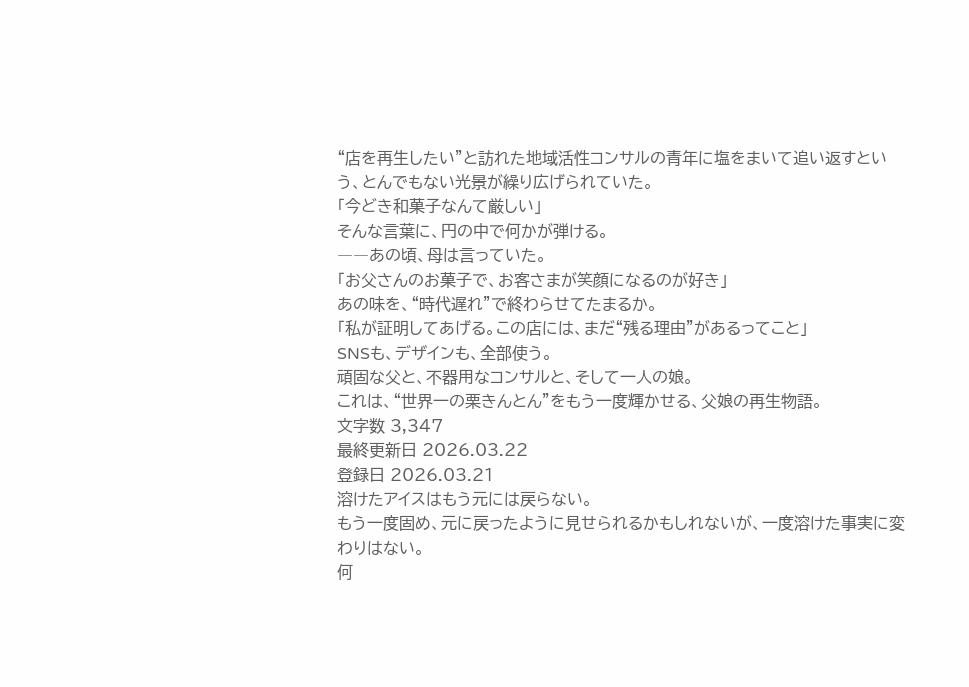“店を再生したい”と訪れた地域活性コンサルの青年に塩をまいて追い返すという、とんでもない光景が繰り広げられていた。
「今どき和菓子なんて厳しい」
そんな言葉に、円の中で何かが弾ける。
――あの頃、母は言っていた。
「お父さんのお菓子で、お客さまが笑顔になるのが好き」
あの味を、“時代遅れ”で終わらせてたまるか。
「私が証明してあげる。この店には、まだ“残る理由”があるってこと」
SNSも、デザインも、全部使う。
頑固な父と、不器用なコンサルと、そして一人の娘。
これは、“世界一の栗きんとん”をもう一度輝かせる、父娘の再生物語。
文字数 3,347
最終更新日 2026.03.22
登録日 2026.03.21
溶けたアイスはもう元には戻らない。
もう一度固め、元に戻ったように見せられるかもしれないが、一度溶けた事実に変わりはない。
何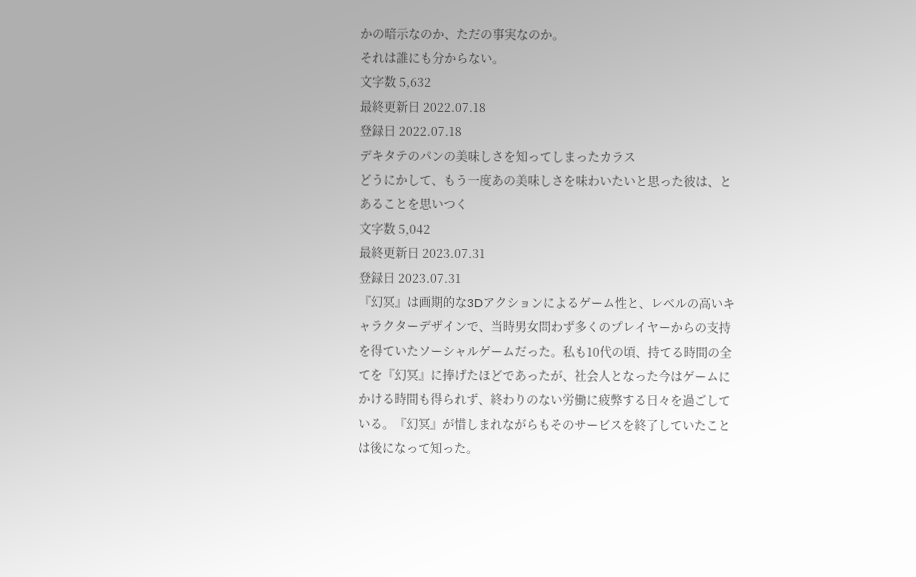かの暗示なのか、ただの事実なのか。
それは誰にも分からない。
文字数 5,632
最終更新日 2022.07.18
登録日 2022.07.18
デキタテのパンの美味しさを知ってしまったカラス
どうにかして、もう一度あの美味しさを味わいたいと思った彼は、とあることを思いつく
文字数 5,042
最終更新日 2023.07.31
登録日 2023.07.31
『幻冥』は画期的な3Dアクションによるゲーム性と、レベルの高いキャラクターデザインで、当時男女問わず多くのプレイヤーからの支持を得ていたソーシャルゲームだった。私も10代の頃、持てる時間の全てを『幻冥』に捧げたほどであったが、社会人となった今はゲームにかける時間も得られず、終わりのない労働に疲弊する日々を過ごしている。『幻冥』が惜しまれながらもそのサービスを終了していたことは後になって知った。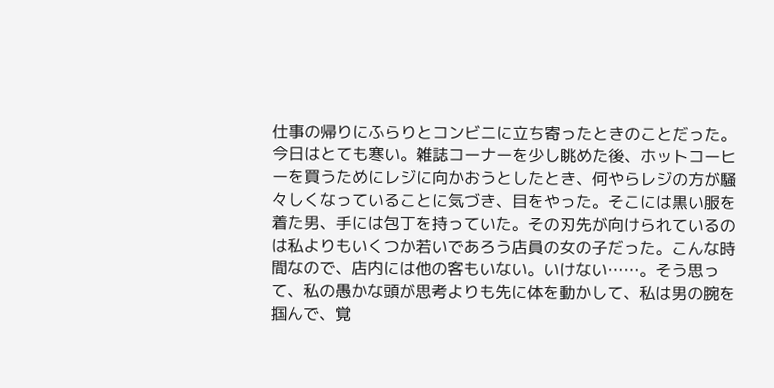仕事の帰りにふらりとコンビニに立ち寄ったときのことだった。今日はとても寒い。雑誌コーナーを少し眺めた後、ホットコーヒーを買うためにレジに向かおうとしたとき、何やらレジの方が騒々しくなっていることに気づき、目をやった。そこには黒い服を着た男、手には包丁を持っていた。その刃先が向けられているのは私よりもいくつか若いであろう店員の女の子だった。こんな時間なので、店内には他の客もいない。いけない……。そう思って、私の愚かな頭が思考よりも先に体を動かして、私は男の腕を掴んで、覚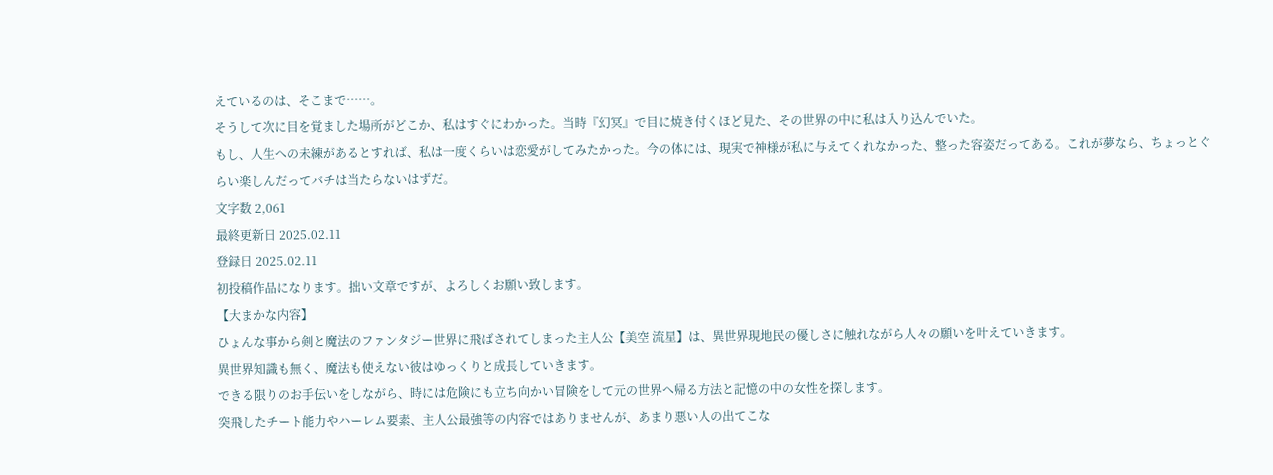えているのは、そこまで……。
そうして次に目を覚ました場所がどこか、私はすぐにわかった。当時『幻冥』で目に焼き付くほど見た、その世界の中に私は入り込んでいた。
もし、人生への未練があるとすれば、私は一度くらいは恋愛がしてみたかった。今の体には、現実で神様が私に与えてくれなかった、整った容姿だってある。これが夢なら、ちょっとぐらい楽しんだってバチは当たらないはずだ。
文字数 2,061
最終更新日 2025.02.11
登録日 2025.02.11
初投稿作品になります。拙い文章ですが、よろしくお願い致します。
【大まかな内容】
ひょんな事から剣と魔法のファンタジー世界に飛ばされてしまった主人公【美空 流星】は、異世界現地民の優しさに触れながら人々の願いを叶えていきます。
異世界知識も無く、魔法も使えない彼はゆっくりと成長していきます。
できる限りのお手伝いをしながら、時には危険にも立ち向かい冒険をして元の世界へ帰る方法と記憶の中の女性を探します。
突飛したチート能力やハーレム要素、主人公最強等の内容ではありませんが、あまり悪い人の出てこな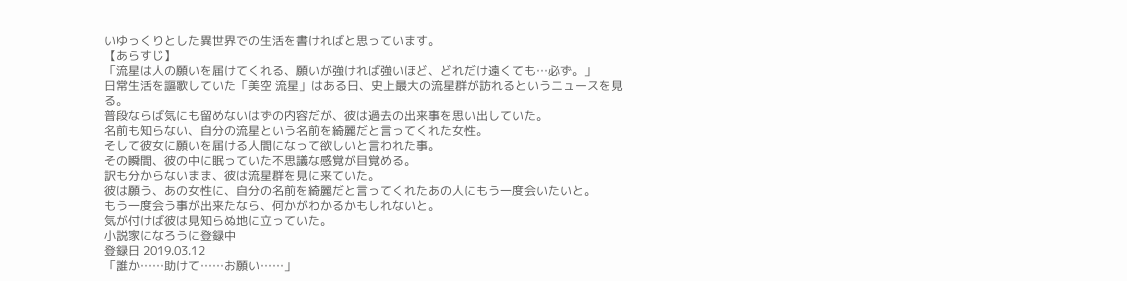いゆっくりとした異世界での生活を書ければと思っています。
【あらすじ】
「流星は人の願いを届けてくれる、願いが強ければ強いほど、どれだけ遠くても…必ず。」
日常生活を謳歌していた「美空 流星」はある日、史上最大の流星群が訪れるというニュースを見る。
普段ならば気にも留めないはずの内容だが、彼は過去の出来事を思い出していた。
名前も知らない、自分の流星という名前を綺麗だと言ってくれた女性。
そして彼女に願いを届ける人間になって欲しいと言われた事。
その瞬間、彼の中に眠っていた不思議な感覚が目覚める。
訳も分からないまま、彼は流星群を見に来ていた。
彼は願う、あの女性に、自分の名前を綺麗だと言ってくれたあの人にもう一度会いたいと。
もう一度会う事が出来たなら、何かがわかるかもしれないと。
気が付けば彼は見知らぬ地に立っていた。
小説家になろうに登録中
登録日 2019.03.12
「誰か……助けて……お願い……」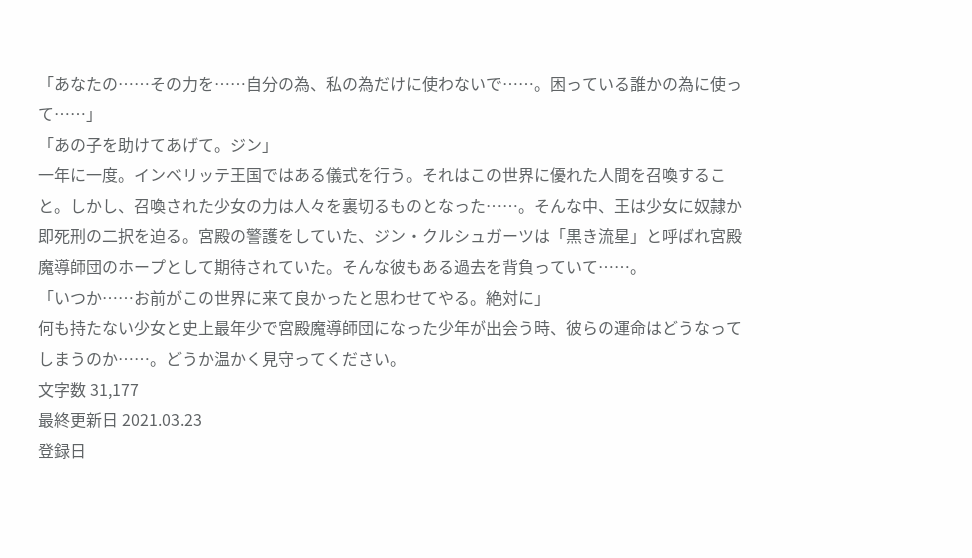「あなたの……その力を……自分の為、私の為だけに使わないで……。困っている誰かの為に使って……」
「あの子を助けてあげて。ジン」
一年に一度。インベリッテ王国ではある儀式を行う。それはこの世界に優れた人間を召喚すること。しかし、召喚された少女の力は人々を裏切るものとなった……。そんな中、王は少女に奴隷か即死刑の二択を迫る。宮殿の警護をしていた、ジン・クルシュガーツは「黒き流星」と呼ばれ宮殿魔導師団のホープとして期待されていた。そんな彼もある過去を背負っていて……。
「いつか……お前がこの世界に来て良かったと思わせてやる。絶対に」
何も持たない少女と史上最年少で宮殿魔導師団になった少年が出会う時、彼らの運命はどうなってしまうのか……。どうか温かく見守ってください。
文字数 31,177
最終更新日 2021.03.23
登録日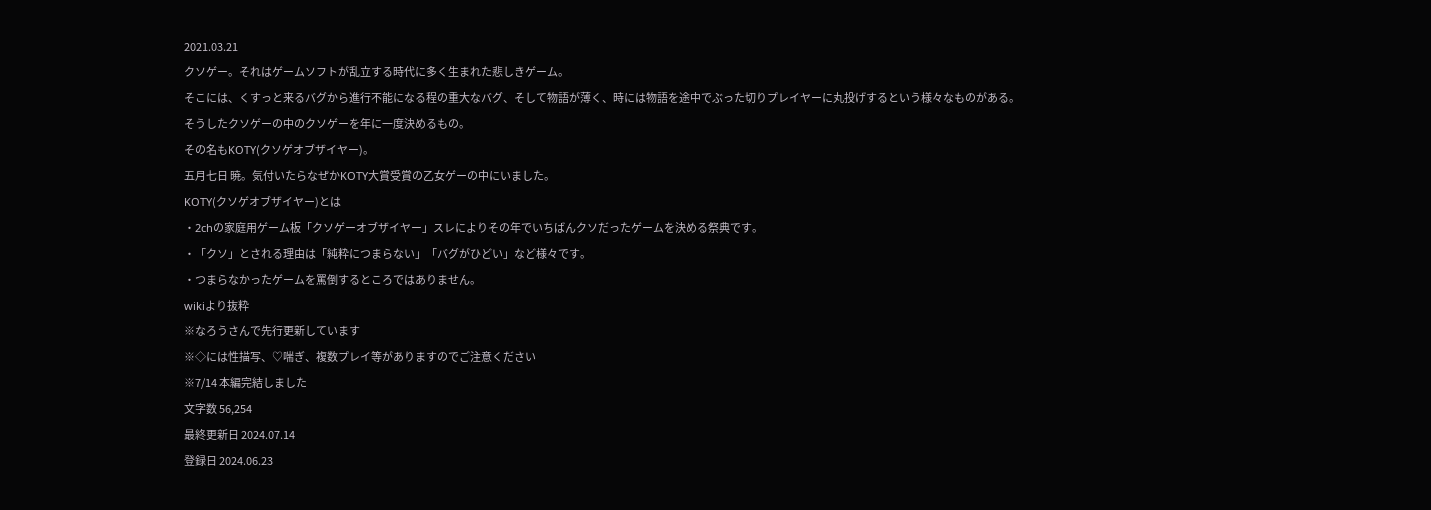2021.03.21
クソゲー。それはゲームソフトが乱立する時代に多く生まれた悲しきゲーム。
そこには、くすっと来るバグから進行不能になる程の重大なバグ、そして物語が薄く、時には物語を途中でぶった切りプレイヤーに丸投げするという様々なものがある。
そうしたクソゲーの中のクソゲーを年に一度決めるもの。
その名もKOTY(クソゲオブザイヤー)。
五月七日 暁。気付いたらなぜかKOTY大賞受賞の乙女ゲーの中にいました。
KOTY(クソゲオブザイヤー)とは
・2chの家庭用ゲーム板「クソゲーオブザイヤー」スレによりその年でいちばんクソだったゲームを決める祭典です。
・「クソ」とされる理由は「純粋につまらない」「バグがひどい」など様々です。
・つまらなかったゲームを罵倒するところではありません。
wikiより抜粋
※なろうさんで先行更新しています
※◇には性描写、♡喘ぎ、複数プレイ等がありますのでご注意ください
※7/14 本編完結しました
文字数 56,254
最終更新日 2024.07.14
登録日 2024.06.23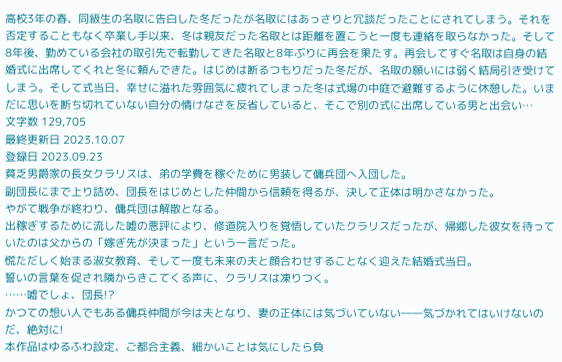高校3年の春、同級生の名取に告白した冬だったが名取にはあっさりと冗談だったことにされてしまう。それを否定することもなく卒業し手以来、冬は親友だった名取とは距離を置こうと一度も連絡を取らなかった。そして8年後、勤めている会社の取引先で転勤してきた名取と8年ぶりに再会を果たす。再会してすぐ名取は自身の結婚式に出席してくれと冬に頼んできた。はじめは断るつもりだった冬だが、名取の願いには弱く結局引き受けてしまう。そして式当日、幸せに溢れた雰囲気に疲れてしまった冬は式場の中庭で避難するように休憩した。いまだに思いを断ち切れていない自分の情けなさを反省していると、そこで別の式に出席している男と出会い…
文字数 129,705
最終更新日 2023.10.07
登録日 2023.09.23
貧乏男爵家の長女クラリスは、弟の学費を稼ぐために男装して傭兵団へ入団した。
副団長にまで上り詰め、団長をはじめとした仲間から信頼を得るが、決して正体は明かさなかった。
やがて戦争が終わり、傭兵団は解散となる。
出稼ぎするために流した嘘の悪評により、修道院入りを覚悟していたクラリスだったが、帰郷した彼女を待っていたのは父からの「嫁ぎ先が決まった」という一言だった。
慌ただしく始まる淑女教育、そして一度も未来の夫と顔合わせすることなく迎えた結婚式当日。
誓いの言葉を促され隣からきこてくる声に、クラリスは凍りつく。
……嘘でしょ、団長!?
かつての想い人でもある傭兵仲間が今は夫となり、妻の正体には気づいていない――気づかれてはいけないのだ、絶対に!
本作品はゆるふわ設定、ご都合主義、細かいことは気にしたら負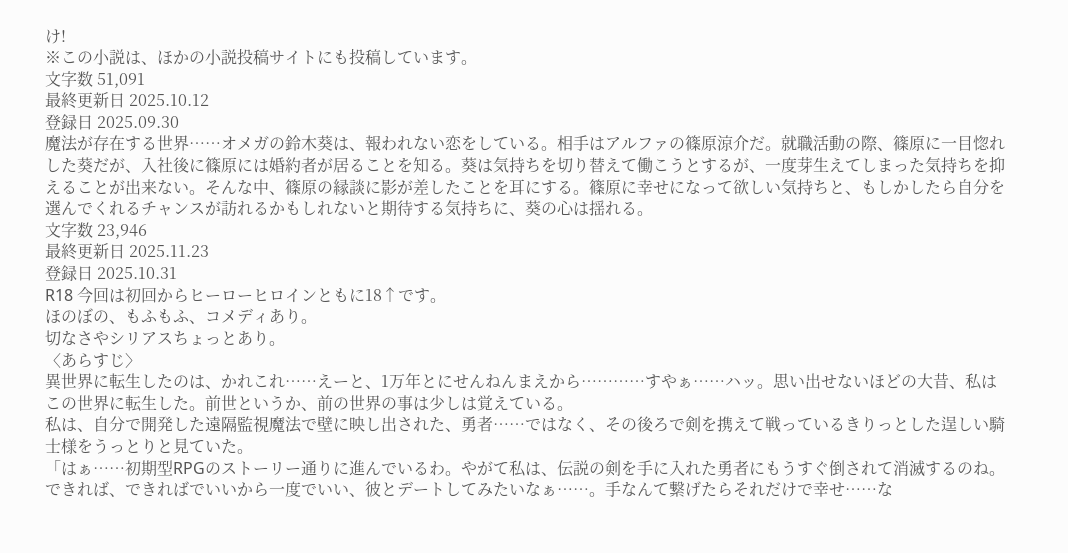け!
※この小説は、ほかの小説投稿サイトにも投稿しています。
文字数 51,091
最終更新日 2025.10.12
登録日 2025.09.30
魔法が存在する世界……オメガの鈴木葵は、報われない恋をしている。相手はアルファの篠原涼介だ。就職活動の際、篠原に一目惚れした葵だが、入社後に篠原には婚約者が居ることを知る。葵は気持ちを切り替えて働こうとするが、一度芽生えてしまった気持ちを抑えることが出来ない。そんな中、篠原の縁談に影が差したことを耳にする。篠原に幸せになって欲しい気持ちと、もしかしたら自分を選んでくれるチャンスが訪れるかもしれないと期待する気持ちに、葵の心は揺れる。
文字数 23,946
最終更新日 2025.11.23
登録日 2025.10.31
R18 今回は初回からヒーローヒロインともに18↑です。
ほのぼの、もふもふ、コメディあり。
切なさやシリアスちょっとあり。
〈あらすじ〉
異世界に転生したのは、かれこれ……えーと、1万年とにせんねんまえから…………すやぁ……ハッ。思い出せないほどの大昔、私はこの世界に転生した。前世というか、前の世界の事は少しは覚えている。
私は、自分で開発した遠隔監視魔法で壁に映し出された、勇者……ではなく、その後ろで剣を携えて戦っているきりっとした逞しい騎士様をうっとりと見ていた。
「はぁ……初期型RPGのストーリー通りに進んでいるわ。やがて私は、伝説の剣を手に入れた勇者にもうすぐ倒されて消滅するのね。できれば、できればでいいから一度でいい、彼とデートしてみたいなぁ……。手なんて繋げたらそれだけで幸せ……な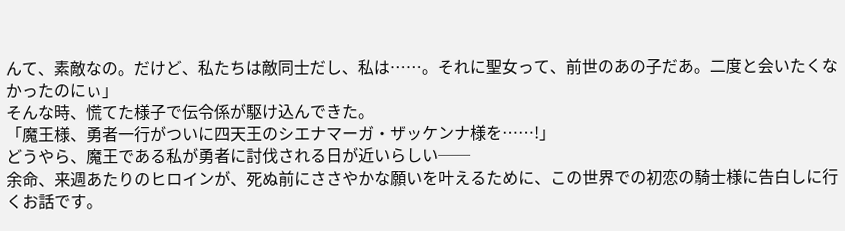んて、素敵なの。だけど、私たちは敵同士だし、私は……。それに聖女って、前世のあの子だあ。二度と会いたくなかったのにぃ」
そんな時、慌てた様子で伝令係が駆け込んできた。
「魔王様、勇者一行がついに四天王のシエナマーガ・ザッケンナ様を……!」
どうやら、魔王である私が勇者に討伐される日が近いらしい──
余命、来週あたりのヒロインが、死ぬ前にささやかな願いを叶えるために、この世界での初恋の騎士様に告白しに行くお話です。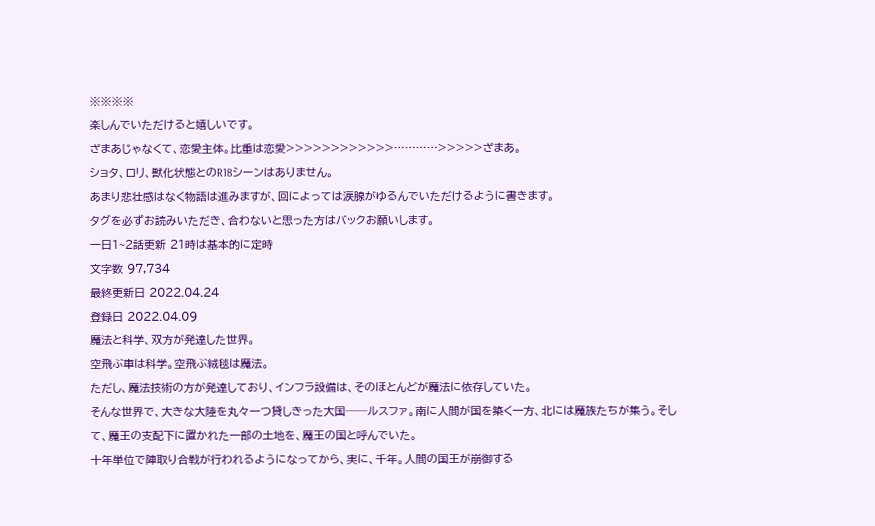※※※※
楽しんでいただけると嬉しいです。
ざまあじゃなくて、恋愛主体。比重は恋愛>>>>>>>>>>>>…………>>>>>ざまあ。
ショタ、ロリ、獣化状態とのR18シーンはありません。
あまり悲壮感はなく物語は進みますが、回によっては涙腺がゆるんでいただけるように書きます。
タグを必ずお読みいただき、合わないと思った方はバックお願いします。
一日1~2話更新 21時は基本的に定時
文字数 97,734
最終更新日 2022.04.24
登録日 2022.04.09
魔法と科学、双方が発達した世界。
空飛ぶ車は科学。空飛ぶ絨毯は魔法。
ただし、魔法技術の方が発達しており、インフラ設備は、そのほとんどが魔法に依存していた。
そんな世界で、大きな大陸を丸々一つ貸しきった大国──ルスファ。南に人間が国を築く一方、北には魔族たちが集う。そして、魔王の支配下に置かれた一部の土地を、魔王の国と呼んでいた。
十年単位で陣取り合戦が行われるようになってから、実に、千年。人間の国王が崩御する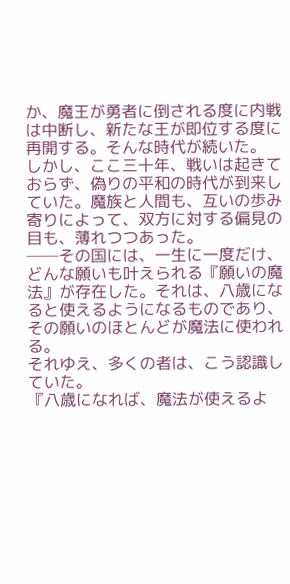か、魔王が勇者に倒される度に内戦は中断し、新たな王が即位する度に再開する。そんな時代が続いた。
しかし、ここ三十年、戦いは起きておらず、偽りの平和の時代が到来していた。魔族と人間も、互いの歩み寄りによって、双方に対する偏見の目も、薄れつつあった。
──その国には、一生に一度だけ、どんな願いも叶えられる『願いの魔法』が存在した。それは、八歳になると使えるようになるものであり、その願いのほとんどが魔法に使われる。
それゆえ、多くの者は、こう認識していた。
『八歳になれば、魔法が使えるよ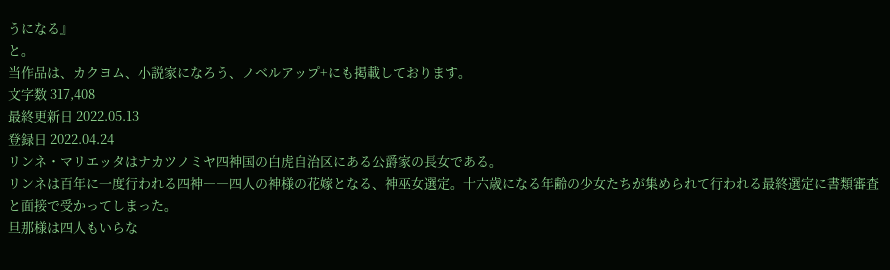うになる』
と。
当作品は、カクヨム、小説家になろう、ノベルアップ+にも掲載しております。
文字数 317,408
最終更新日 2022.05.13
登録日 2022.04.24
リンネ・マリエッタはナカツノミヤ四神国の白虎自治区にある公爵家の長女である。
リンネは百年に一度行われる四神――四人の神様の花嫁となる、神巫女選定。十六歳になる年齢の少女たちが集められて行われる最終選定に書類審査と面接で受かってしまった。
旦那様は四人もいらな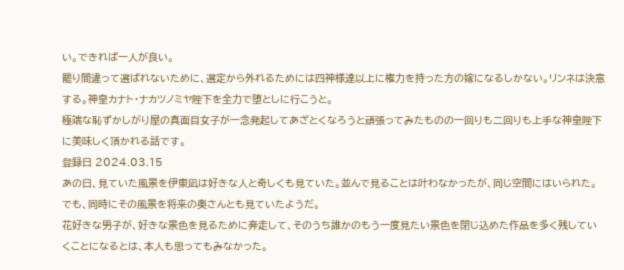い。できれば一人が良い。
罷り間違って選ばれないために、選定から外れるためには四神様達以上に権力を持った方の嫁になるしかない。リンネは決意する。神皇カナト・ナカツノミヤ陛下を全力で堕としに行こうと。
極端な恥ずかしがり屋の真面目女子が一念発起してあざとくなろうと頑張ってみたものの一回りも二回りも上手な神皇陛下に美味しく頂かれる話です。
登録日 2024.03.15
あの日、見ていた風景を伊東凪は好きな人と奇しくも見ていた。並んで見ることは叶わなかったが、同じ空間にはいられた。
でも、同時にその風景を将来の奥さんとも見ていたようだ。
花好きな男子が、好きな景色を見るために奔走して、そのうち誰かのもう一度見たい景色を閉じ込めた作品を多く残していくことになるとは、本人も思ってもみなかった。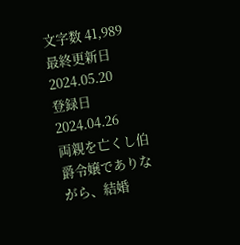文字数 41,989
最終更新日 2024.05.20
登録日 2024.04.26
両親を亡くし伯爵令嬢でありながら、結婚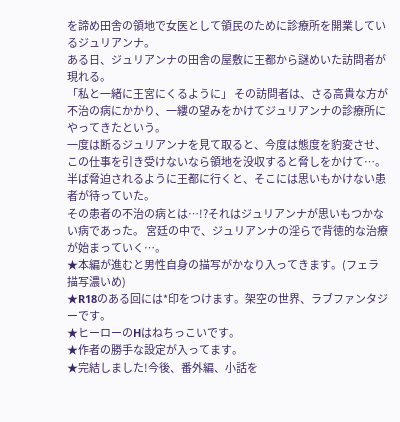を諦め田舎の領地で女医として領民のために診療所を開業しているジュリアンナ。
ある日、ジュリアンナの田舎の屋敷に王都から謎めいた訪問者が現れる。
「私と一緒に王宮にくるように」 その訪問者は、さる高貴な方が不治の病にかかり、一縷の望みをかけてジュリアンナの診療所にやってきたという。
一度は断るジュリアンナを見て取ると、今度は態度を豹変させ、この仕事を引き受けないなら領地を没収すると脅しをかけて…。
半ば脅迫されるように王都に行くと、そこには思いもかけない患者が待っていた。
その患者の不治の病とは…!?それはジュリアンナが思いもつかない病であった。 宮廷の中で、ジュリアンナの淫らで背徳的な治療が始まっていく…。
★本編が進むと男性自身の描写がかなり入ってきます。(フェラ描写濃いめ)
★R18のある回には*印をつけます。架空の世界、ラブファンタジーです。
★ヒーローのHはねちっこいです。
★作者の勝手な設定が入ってます。
★完結しました!今後、番外編、小話を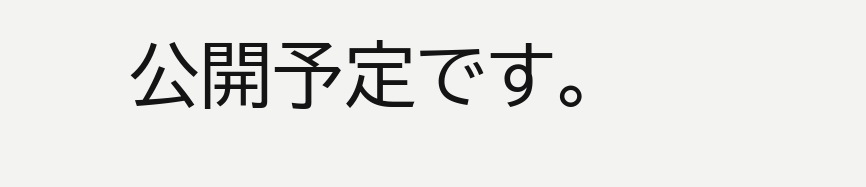公開予定です。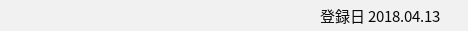登録日 2018.04.13